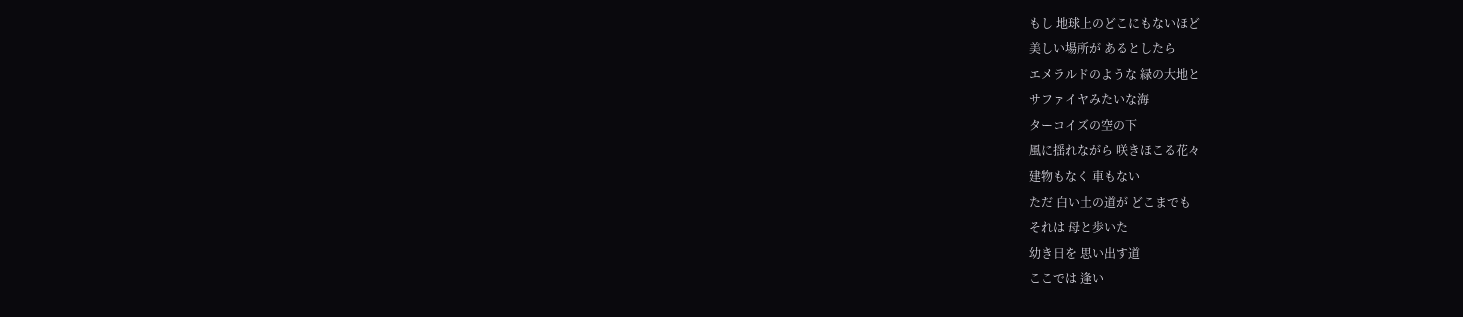もし 地球上のどこにもないほど
美しい場所が あるとしたら
エメラルドのような 緑の大地と
サファイヤみたいな海
ターコイズの空の下
風に揺れながら 咲きほこる花々
建物もなく 車もない
ただ 白い土の道が どこまでも
それは 母と歩いた
幼き日を 思い出す道
ここでは 逢い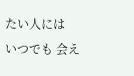たい人には
いつでも 会え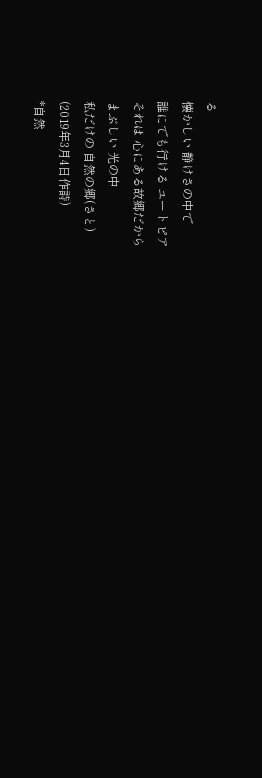る
懐かしい 静けさの中で
誰にでも行ける ユートピア
それは 心にある故郷だから
まぶしい 光の中
私だけの 自然の郷(さと)
(2019年3月4日作詩)
*自然